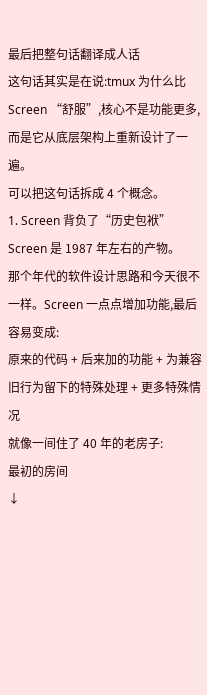最后把整句话翻译成人话
这句话其实是在说:tmux 为什么比 Screen “舒服”,核心不是功能更多,而是它从底层架构上重新设计了一遍。
可以把这句话拆成 4 个概念。
1. Screen 背负了“历史包袱”
Screen 是 1987 年左右的产物。
那个年代的软件设计思路和今天很不一样。Screen 一点点增加功能,最后容易变成:
原来的代码 + 后来加的功能 + 为兼容旧行为留下的特殊处理 + 更多特殊情况
就像一间住了 40 年的老房子:
最初的房间
↓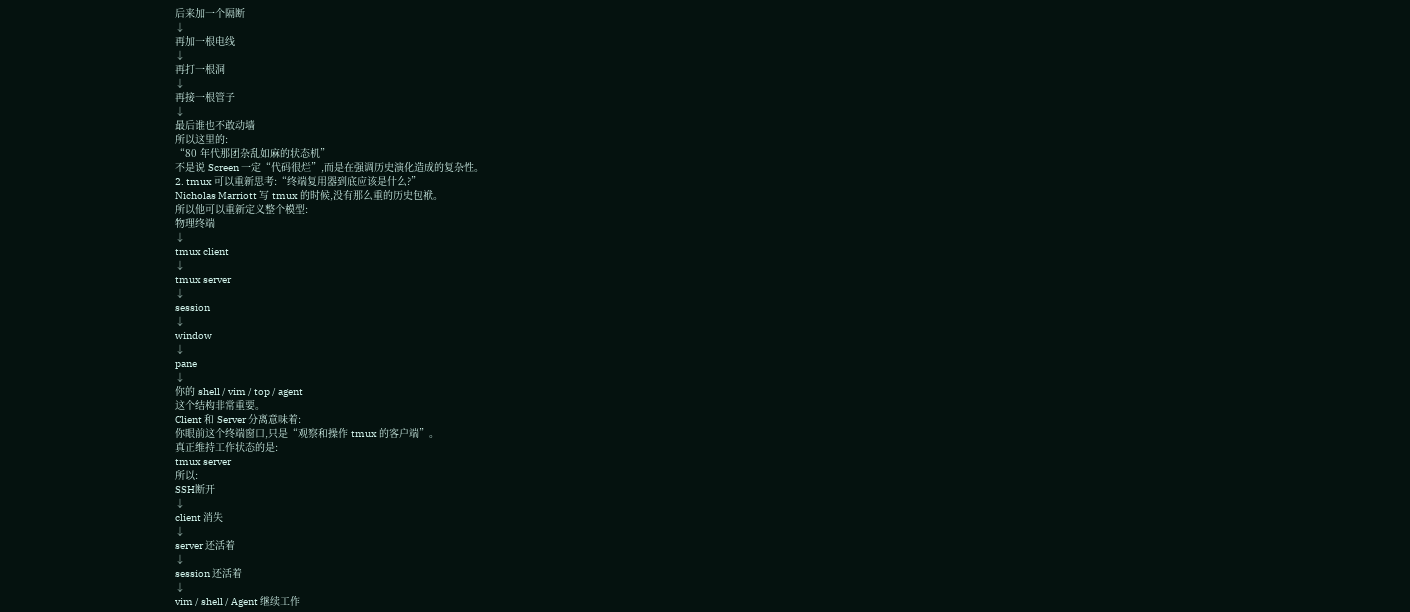后来加一个隔断
↓
再加一根电线
↓
再打一根洞
↓
再接一根管子
↓
最后谁也不敢动墙
所以这里的:
“80 年代那团杂乱如麻的状态机”
不是说 Screen 一定“代码很烂”,而是在强调历史演化造成的复杂性。
2. tmux 可以重新思考:“终端复用器到底应该是什么?”
Nicholas Marriott 写 tmux 的时候,没有那么重的历史包袱。
所以他可以重新定义整个模型:
物理终端
↓
tmux client
↓
tmux server
↓
session
↓
window
↓
pane
↓
你的 shell / vim / top / agent
这个结构非常重要。
Client 和 Server 分离意味着:
你眼前这个终端窗口,只是“观察和操作 tmux 的客户端”。
真正维持工作状态的是:
tmux server
所以:
SSH断开
↓
client 消失
↓
server 还活着
↓
session 还活着
↓
vim / shell / Agent 继续工作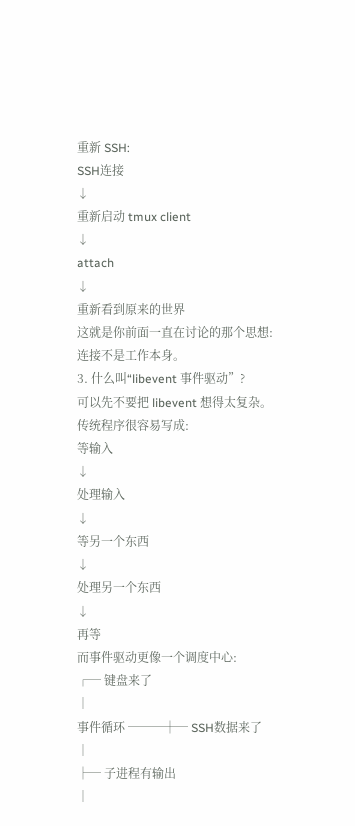重新 SSH:
SSH连接
↓
重新启动 tmux client
↓
attach
↓
重新看到原来的世界
这就是你前面一直在讨论的那个思想:
连接不是工作本身。
3. 什么叫“libevent 事件驱动”?
可以先不要把 libevent 想得太复杂。
传统程序很容易写成:
等输入
↓
处理输入
↓
等另一个东西
↓
处理另一个东西
↓
再等
而事件驱动更像一个调度中心:
┌─ 键盘来了
│
事件循环 ───┼─ SSH数据来了
│
├─ 子进程有输出
│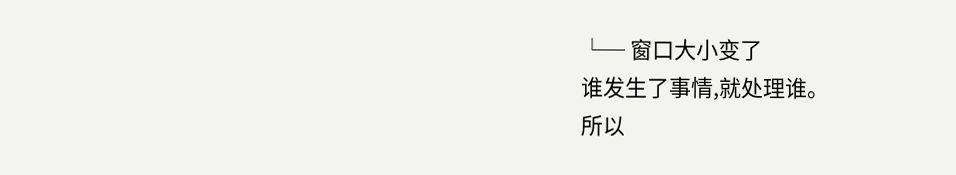└─ 窗口大小变了
谁发生了事情,就处理谁。
所以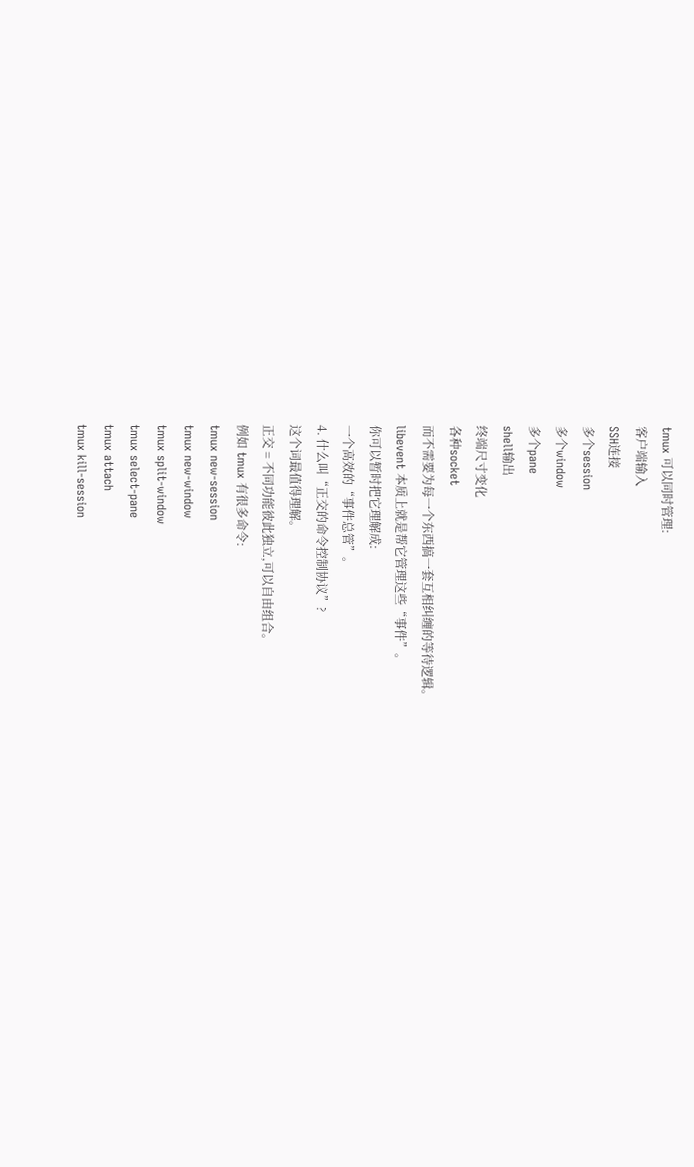tmux 可以同时管理:
客户端输入
SSH连接
多个session
多个window
多个pane
shell输出
终端尺寸变化
各种socket
而不需要为每一个东西搞一套互相纠缠的等待逻辑。
libevent 本质上就是帮它管理这些“事件”。
你可以暂时把它理解成:
一个高效的“事件总管”。
4. 什么叫“正交的命令控制协议”?
这个词最值得理解。
正交 = 不同功能彼此独立,可以自由组合。
例如 tmux 有很多命令:
tmux new-session
tmux new-window
tmux split-window
tmux select-pane
tmux attach
tmux kill-session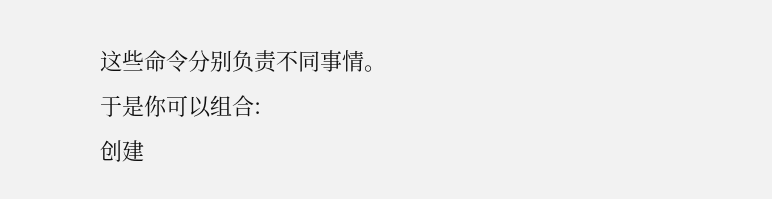这些命令分别负责不同事情。
于是你可以组合:
创建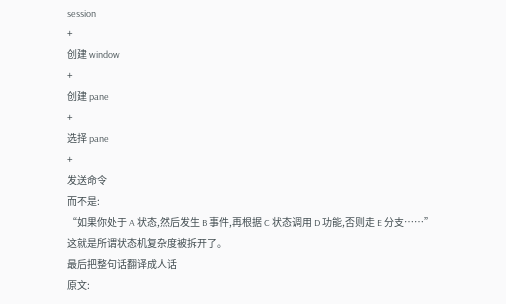session
+
创建 window
+
创建 pane
+
选择 pane
+
发送命令
而不是:
“如果你处于 A 状态,然后发生 B 事件,再根据 C 状态调用 D 功能,否则走 E 分支……”
这就是所谓状态机复杂度被拆开了。
最后把整句话翻译成人话
原文: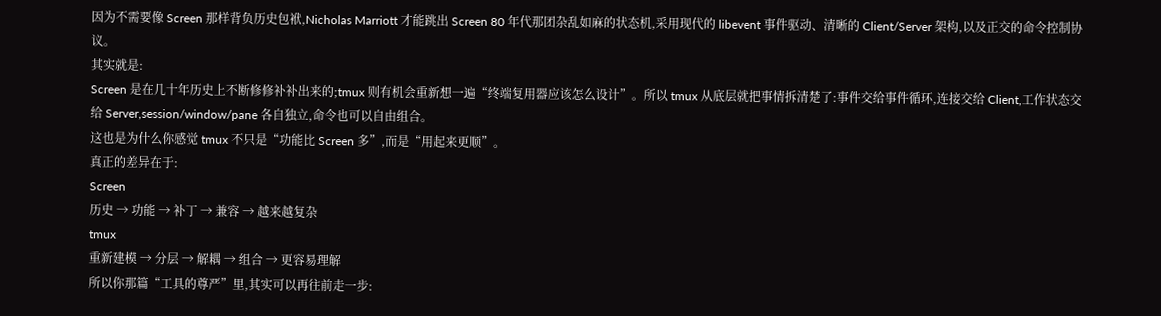因为不需要像 Screen 那样背负历史包袱,Nicholas Marriott 才能跳出 Screen 80 年代那团杂乱如麻的状态机,采用现代的 libevent 事件驱动、清晰的 Client/Server 架构,以及正交的命令控制协议。
其实就是:
Screen 是在几十年历史上不断修修补补出来的;tmux 则有机会重新想一遍“终端复用器应该怎么设计”。所以 tmux 从底层就把事情拆清楚了:事件交给事件循环,连接交给 Client,工作状态交给 Server,session/window/pane 各自独立,命令也可以自由组合。
这也是为什么你感觉 tmux 不只是“功能比 Screen 多”,而是“用起来更顺”。
真正的差异在于:
Screen
历史 → 功能 → 补丁 → 兼容 → 越来越复杂
tmux
重新建模 → 分层 → 解耦 → 组合 → 更容易理解
所以你那篇“工具的尊严”里,其实可以再往前走一步: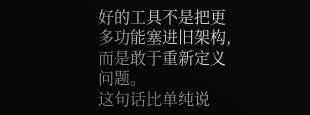好的工具不是把更多功能塞进旧架构,而是敢于重新定义问题。
这句话比单纯说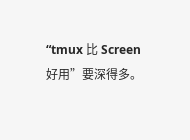“tmux 比 Screen 好用”要深得多。